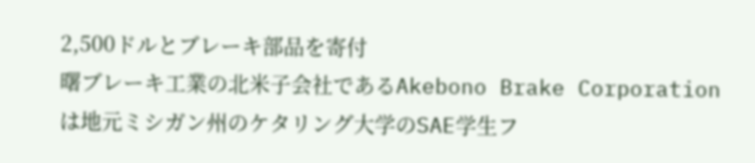2,500ドルとブレーキ部品を寄付
曙ブレーキ工業の北米子会社であるAkebono Brake Corporationは地元ミシガン州のケタリング大学のSAE学生フ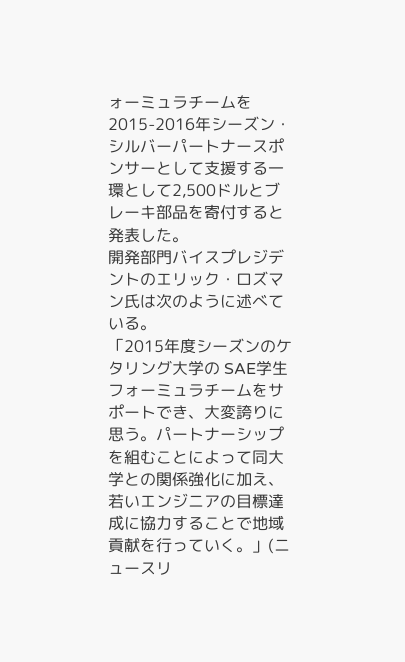ォーミュラチームを2015-2016年シーズン・シルバーパートナースポンサーとして支援する一環として2,500ドルとブレーキ部品を寄付すると発表した。
開発部門バイスプレジデントのエリック・ロズマン氏は次のように述べている。
「2015年度シーズンのケタリング大学の SAE学生フォーミュラチームをサポートでき、大変誇りに思う。パートナーシップを組むことによって同大学との関係強化に加え、若いエンジニアの目標達成に協力することで地域貢献を行っていく。」(ニュースリ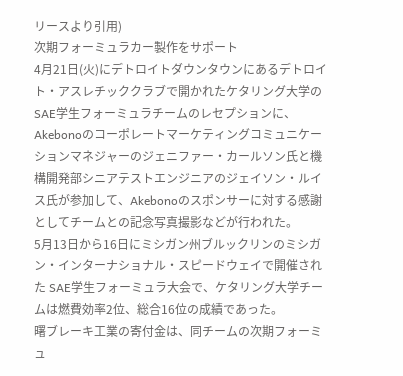リースより引用)
次期フォーミュラカー製作をサポート
4月21日(火)にデトロイトダウンタウンにあるデトロイト・アスレチッククラブで開かれたケタリング大学のSAE学生フォーミュラチームのレセプションに、Akebonoのコーポレートマーケティングコミュニケーションマネジャーのジェニファー・カールソン氏と機構開発部シニアテストエンジニアのジェイソン・ルイス氏が参加して、Akebonoのスポンサーに対する感謝としてチームとの記念写真撮影などが行われた。
5月13日から16日にミシガン州ブルックリンのミシガン・インターナショナル・スピードウェイで開催された SAE学生フォーミュラ大会で、ケタリング大学チームは燃費効率2位、総合16位の成績であった。
曙ブレーキ工業の寄付金は、同チームの次期フォーミュ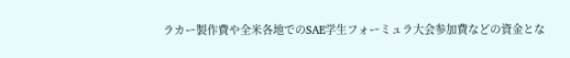ラカー製作費や全米各地でのSAE学生フォーミュラ大会参加費などの資金とな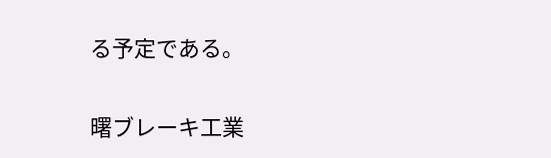る予定である。

曙ブレーキ工業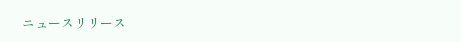ニュースリリース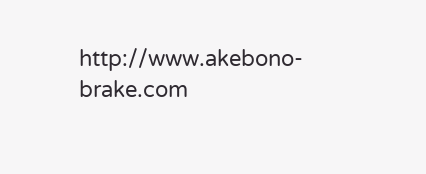http://www.akebono-brake.com